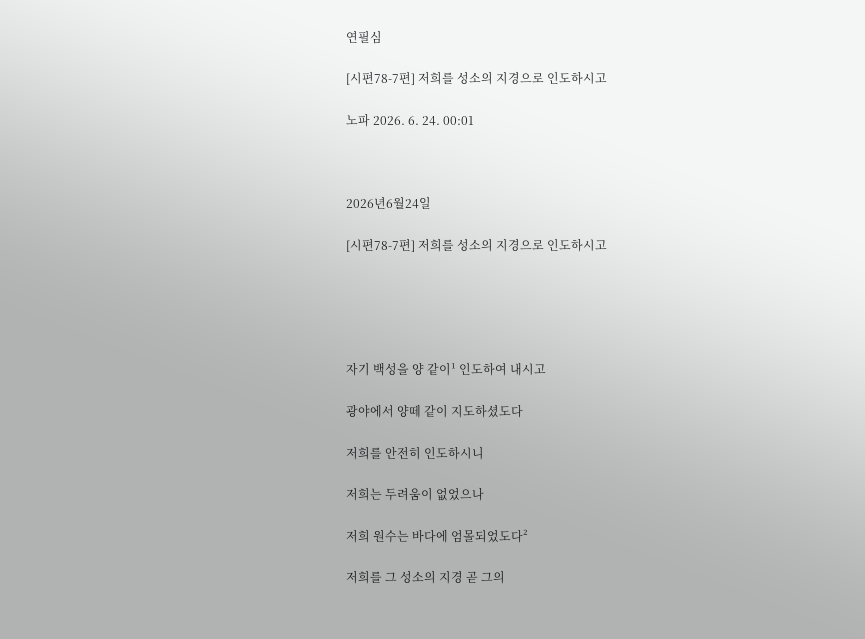연필심

[시편78-7편] 저희를 성소의 지경으로 인도하시고

노파 2026. 6. 24. 00:01



2026년6월24일

[시편78-7편] 저희를 성소의 지경으로 인도하시고





자기 백성을 양 같이¹ 인도하여 내시고

광야에서 양떼 같이 지도하셨도다

저희를 안전히 인도하시니

저희는 두려움이 없었으나

저희 원수는 바다에 엄몰되었도다²

저희를 그 성소의 지경 곧 그의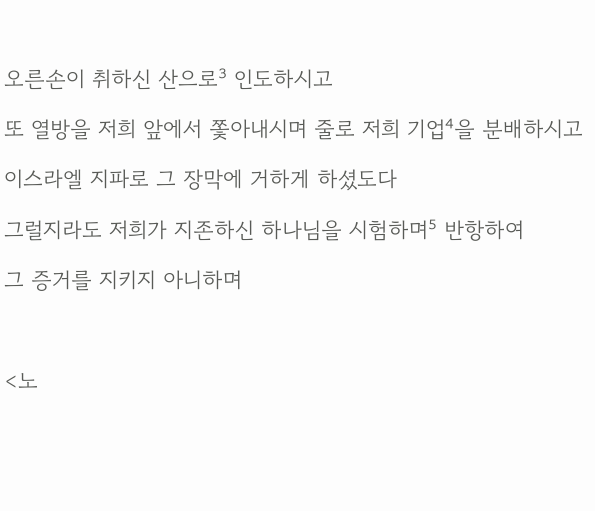오른손이 취하신 산으로³ 인도하시고

또 열방을 저희 앞에서 쫓아내시며 줄로 저희 기업⁴을 분배하시고

이스라엘 지파로 그 장막에 거하게 하셨도다

그럴지라도 저희가 지존하신 하나님을 시험하며⁵ 반항하여

그 증거를 지키지 아니하며



<노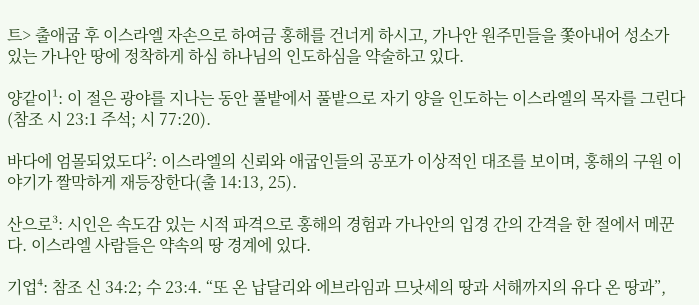트> 출애굽 후 이스라엘 자손으로 하여금 홍해를 건너게 하시고, 가나안 원주민들을 쫓아내어 성소가 있는 가나안 땅에 정착하게 하심 하나님의 인도하심을 약술하고 있다.

양같이¹: 이 절은 광야를 지나는 동안 풀밭에서 풀밭으로 자기 양을 인도하는 이스라엘의 목자를 그린다(참조 시 23:1 주석; 시 77:20).

바다에 엄몰되었도다²: 이스라엘의 신뢰와 애굽인들의 공포가 이상적인 대조를 보이며, 홍해의 구원 이야기가 짤막하게 재등장한다(출 14:13, 25).

산으로³: 시인은 속도감 있는 시적 파격으로 홍해의 경험과 가나안의 입경 간의 간격을 한 절에서 메꾼다. 이스라엘 사람들은 약속의 땅 경계에 있다.

기업⁴: 참조 신 34:2; 수 23:4. “또 온 납달리와 에브라임과 므낫세의 땅과 서해까지의 유다 온 땅과”,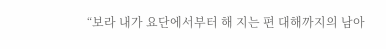“보라 내가 요단에서부터 해 지는 편 대해까지의 남아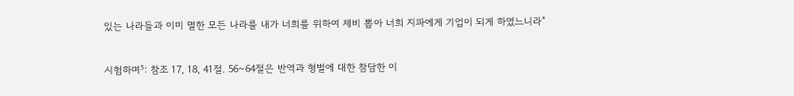있는 나라들과 이미 멸한 모든 나라를 내가 너희를 위하여 제비 뽑아 너희 지파에게 기업이 되게 하였느니라”

시험하며⁵: 참조 17, 18, 41절. 56~64절은 반역과 형벌에 대한 참담한 이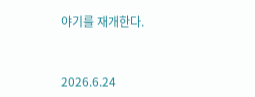야기를 재개한다.



2026.6.24